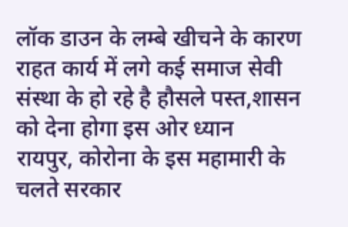लॉक डाउन के लम्बे खीचने के कारण राहत कार्य में लगे कई समाज सेवी संस्था के हो रहे है हौसले पस्त,शासन को देना होगा इस ओर ध्यान
रायपुर, कोरोना के इस महामारी के चलते सरकार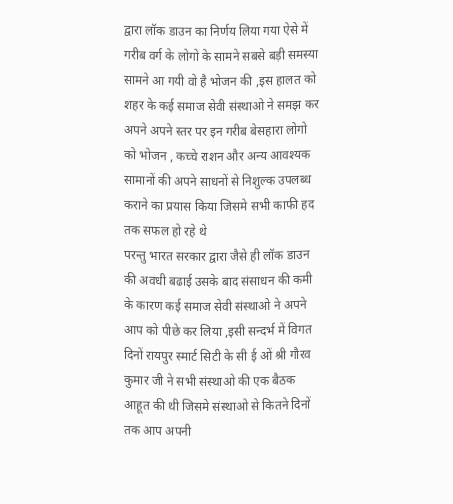द्वारा लॉक डाउन का निर्णय लिया गया ऐसे में गरीब वर्ग के लोगो के सामने सबसे बड़ी समस्या सामने आ गयी वो है भोजन की ,इस हालत को शहर के कई समाज सेवी संस्थाओ ने समझ कर अपने अपने स्तर पर इन गरीब बेसहारा लोगो को भोजन , कच्चे राशन और अन्य आवश्यक सामानों की अपने साधनों से निशुल्क उपलब्ध कराने का प्रयास किया जिसमे सभी काफी हद तक सफल हो रहे थे
परन्तु भारत सरकार द्वारा जैसे ही लॉक डाउन की अवधी बढाई उसके बाद संसाधन की कमी के कारण कई समाज सेवी संस्थाओ ने अपने आप को पीछे कर लिया ,इसी सन्दर्भ में विगत दिनों रायपुर स्मार्ट सिटी के सी ई ओं श्री गौरव कुमार जी ने सभी संस्थाओ की एक बैठक आहूत की थी जिसमे संस्थाओ से कितने दिनों तक आप अपनी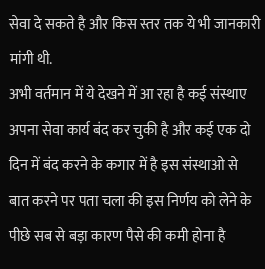सेवा दे सकते है और किस स्तर तक ये भी जानकारी मांगी थी.
अभी वर्तमान में ये देखने में आ रहा है कई संस्थाए अपना सेवा कार्य बंद कर चुकी है और कई एक दो दिन में बंद करने के कगार में है इस संस्थाओ से बात करने पर पता चला की इस निर्णय को लेने के पीछे सब से बड़ा कारण पैसे की कमी होना है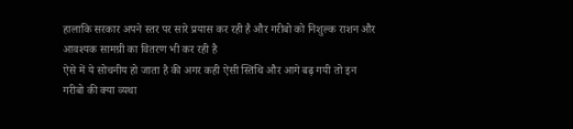हालाकि सरकार अपने स्तर पर सारे प्रयास कर रही है और गरीबो को निशुल्क राशन और आवश्यक सामग्री का वितरण भी कर रही है
ऐसे में ये सोचनीय हो जाता है की अगर कही ऐसी स्तिथि और आगे बढ़ गयी तो इन गरीबो की क्या व्यथा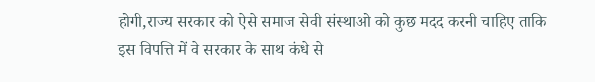होगी,राज्य सरकार को ऐसे समाज सेवी संस्थाओ को कुछ मदद करनी चाहिए ताकि इस विपत्ति में वे सरकार के साथ कंधे से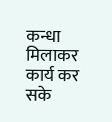कन्धा मिलाकर कार्य कर सके